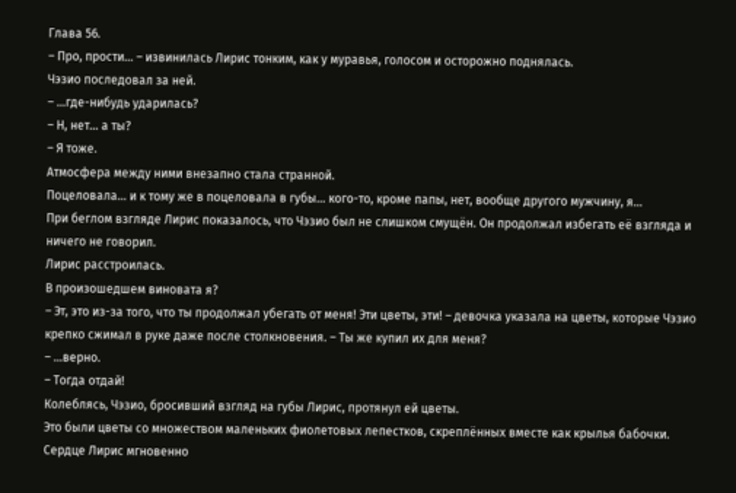Глава 56.
– Про, прости… – извинилась Лирис тонким, как у муравья, голосом и осторожно поднялась.
Чэзио последовал за ней.
– …где-нибудь ударилась?
– Н, нет… а ты?
– Я тоже.
Атмосфера между ними внезапно стала странной.
Поцеловала… и к тому же в поцеловала в губы… кого-то, кроме папы, нет, вообще другого мужчину, я…
При беглом взгляде Лирис показалось, что Чэзио был не слишком смущён. Он продолжал избегать её взгляда и ничего не говорил.
Лирис расстроилась.
В произошедшем виновата я?
– Эт, это из-за того, что ты продолжал убегать от меня! Эти цветы, эти! – девочка указала на цветы, которые Чэзио крепко сжимал в руке даже после столкновения. – Ты же купил их для меня?
– …верно.
– Тогда отдай!
Колеблясь, Чэзио, бросивший взгляд на губы Лирис, протянул ей цветы.
Это были цветы со множеством маленьких фиолетовых лепестков, скреплённых вместе как крылья бабочки.
Сердце Лирис мгновенно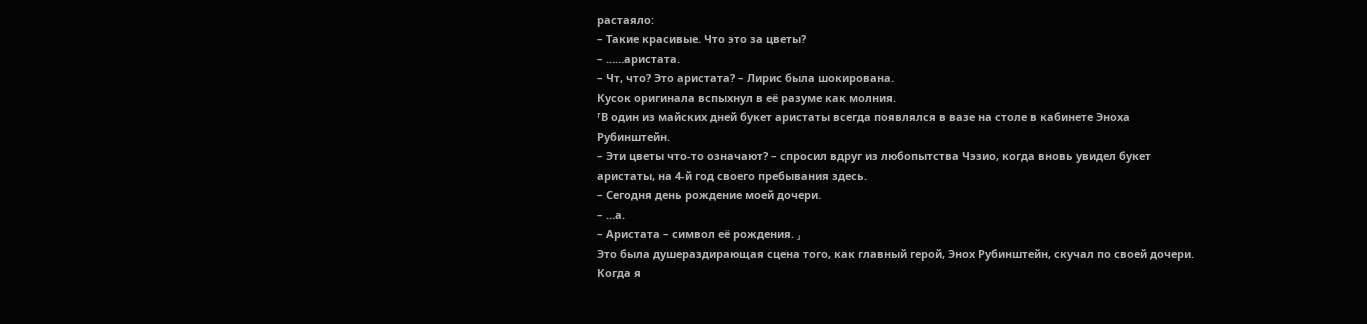растаяло:
– Такие красивые. Что это за цветы?
– ……аристата.
– Чт, что? Это аристата? – Лирис была шокирована.
Кусок оригинала вспыхнул в её разуме как молния.
⸢В один из майских дней букет аристаты всегда появлялся в вазе на столе в кабинете Эноха Рубинштейн.
– Эти цветы что-то означают? – спросил вдруг из любопытства Чэзио, когда вновь увидел букет аристаты, на 4-й год своего пребывания здесь.
– Сегодня день рождение моей дочери.
– …а.
– Аристата – символ её рождения. ⸥
Это была душераздирающая сцена того, как главный герой, Энох Рубинштейн, скучал по своей дочери.
Когда я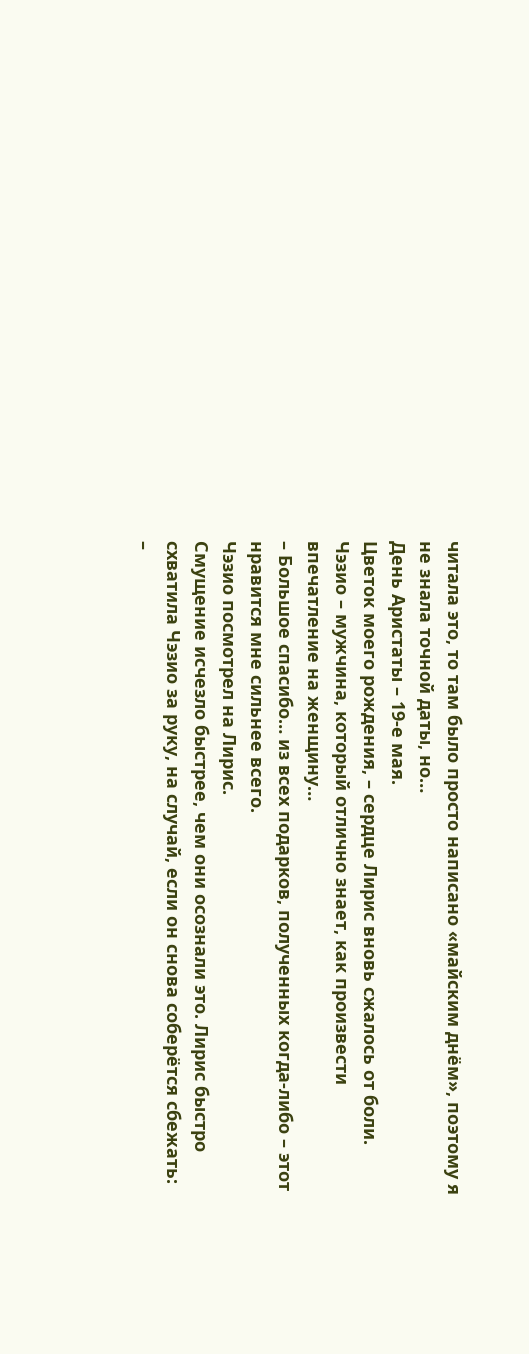читала это, то там было просто написано «майским днём», поэтому я не знала точной даты, но…
День Аристаты – 19-е мая.
Цветок моего рождения, – сердце Лирис вновь сжалось от боли.
Чэзио – мужчина, который отлично знает, как произвести впечатление на женщину…
– Большое спасибо… из всех подарков, полученных когда-либо – этот нравится мне сильнее всего.
Чэзио посмотрел на Лирис.
Смущение исчезло быстрее, чем они осознали это. Лирис быстро схватила Чэзио за руку, на случай, если он снова соберётся сбежать:
–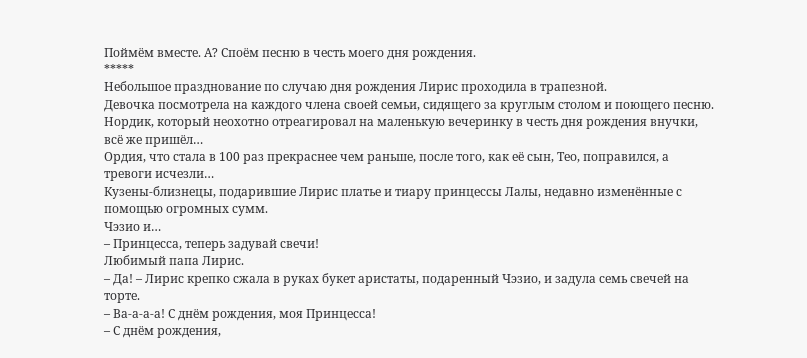Поймём вместе. А? Споём песню в честь моего дня рождения.
*****
Небольшое празднование по случаю дня рождения Лирис проходила в трапезной.
Девочка посмотрела на каждого члена своей семьи, сидящего за круглым столом и поющего песню.
Нордик, который неохотно отреагировал на маленькую вечеринку в честь дня рождения внучки, всё же пришёл…
Ордия, что стала в 100 раз прекраснее чем раньше, после того, как её сын, Тео, поправился, а тревоги исчезли…
Кузены-близнецы, подарившие Лирис платье и тиару принцессы Лалы, недавно изменённые с помощью огромных сумм.
Чэзио и…
– Принцесса, теперь задувай свечи!
Любимый папа Лирис.
– Да! – Лирис крепко сжала в руках букет аристаты, подаренный Чэзио, и задула семь свечей на торте.
– Ва-а-а-а! С днём рождения, моя Принцесса!
– С днём рождения,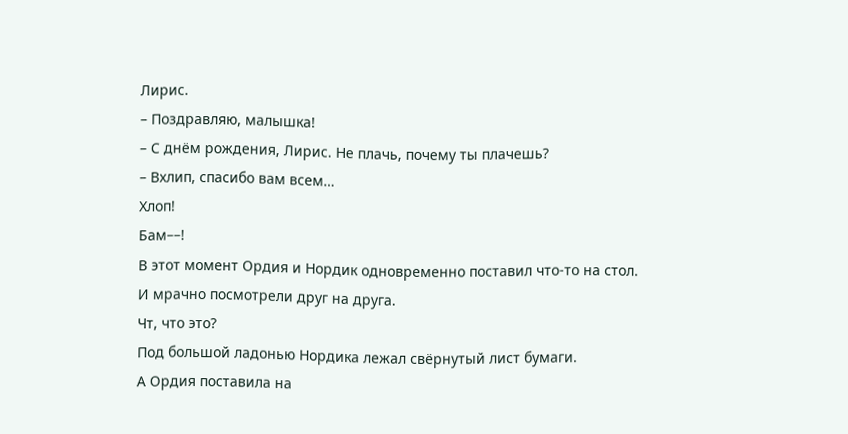Лирис.
– Поздравляю, малышка!
– С днём рождения, Лирис. Не плачь, почему ты плачешь?
– Вхлип, спасибо вам всем…
Хлоп!
Бам––!
В этот момент Ордия и Нордик одновременно поставил что-то на стол.
И мрачно посмотрели друг на друга.
Чт, что это?
Под большой ладонью Нордика лежал свёрнутый лист бумаги.
А Ордия поставила на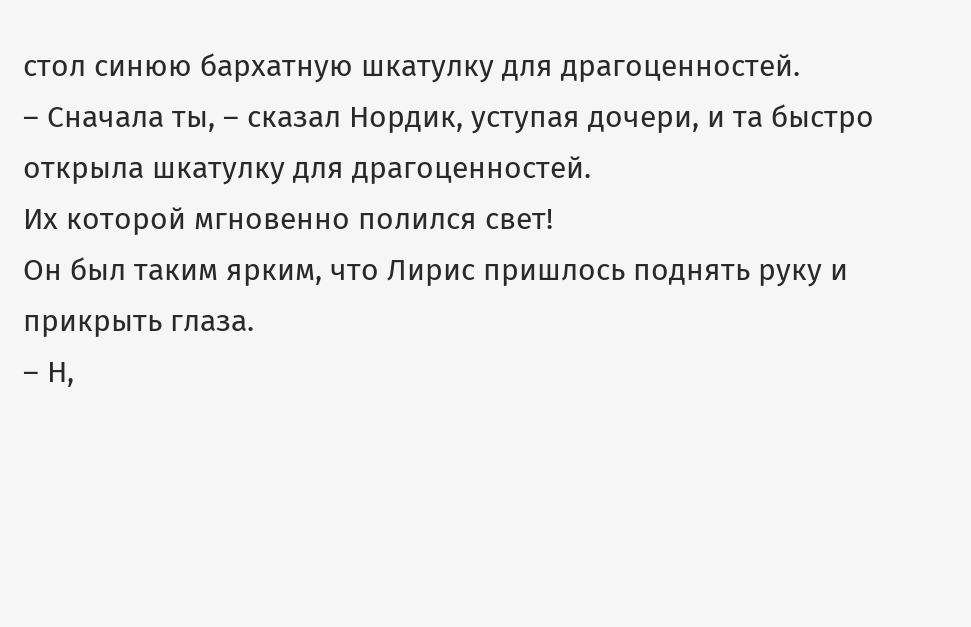стол синюю бархатную шкатулку для драгоценностей.
– Сначала ты, – сказал Нордик, уступая дочери, и та быстро открыла шкатулку для драгоценностей.
Их которой мгновенно полился свет!
Он был таким ярким, что Лирис пришлось поднять руку и прикрыть глаза.
– Н,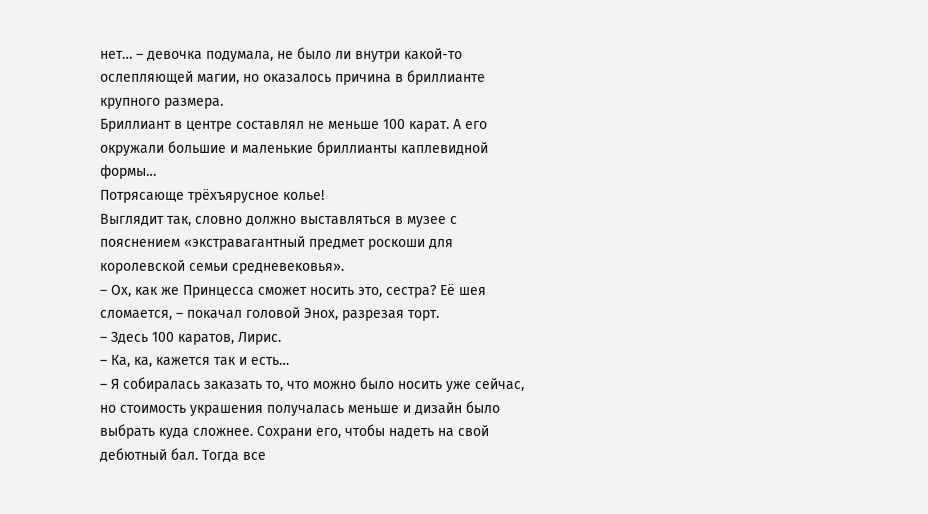нет… – девочка подумала, не было ли внутри какой-то ослепляющей магии, но оказалось причина в бриллианте крупного размера.
Бриллиант в центре составлял не меньше 100 карат. А его окружали большие и маленькие бриллианты каплевидной формы…
Потрясающе трёхъярусное колье!
Выглядит так, словно должно выставляться в музее с пояснением «экстравагантный предмет роскоши для королевской семьи средневековья».
– Ох, как же Принцесса сможет носить это, сестра? Её шея сломается, – покачал головой Энох, разрезая торт.
– Здесь 100 каратов, Лирис.
– Ка, ка, кажется так и есть…
– Я собиралась заказать то, что можно было носить уже сейчас, но стоимость украшения получалась меньше и дизайн было выбрать куда сложнее. Сохрани его, чтобы надеть на свой дебютный бал. Тогда все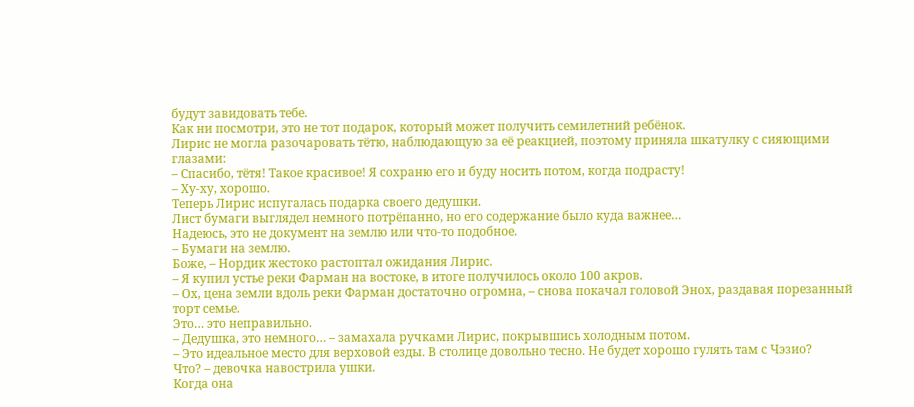будут завидовать тебе.
Как ни посмотри, это не тот подарок, который может получить семилетний ребёнок.
Лирис не могла разочаровать тётю, наблюдающую за её реакцией, поэтому приняла шкатулку с сияющими глазами:
– Спасибо, тётя! Такое красивое! Я сохраню его и буду носить потом, когда подрасту!
– Ху-ху, хорошо.
Теперь Лирис испугалась подарка своего дедушки.
Лист бумаги выглядел немного потрёпанно, но его содержание было куда важнее…
Надеюсь, это не документ на землю или что-то подобное.
– Бумаги на землю.
Боже, – Нордик жестоко растоптал ожидания Лирис.
– Я купил устье реки Фарман на востоке, в итоге получилось около 100 акров.
– Ох, цена земли вдоль реки Фарман достаточно огромна, – снова покачал головой Энох, раздавая порезанный торт семье.
Это… это неправильно.
– Дедушка, это немного… – замахала ручками Лирис, покрывшись холодным потом.
– Это идеальное место для верховой езды. В столице довольно тесно. Не будет хорошо гулять там с Чэзио?
Что? – девочка навострила ушки.
Когда она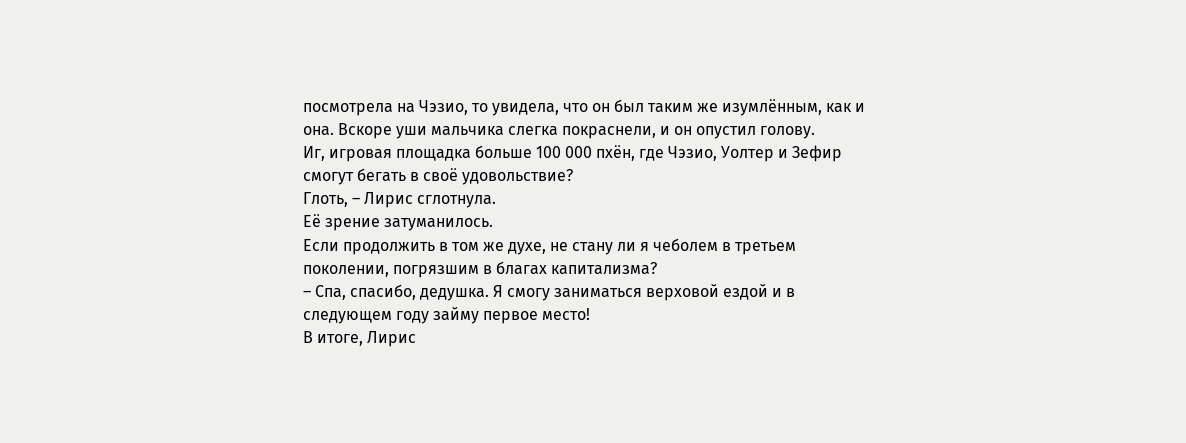посмотрела на Чэзио, то увидела, что он был таким же изумлённым, как и она. Вскоре уши мальчика слегка покраснели, и он опустил голову.
Иг, игровая площадка больше 100 000 пхён, где Чэзио, Уолтер и Зефир смогут бегать в своё удовольствие?
Глоть, – Лирис сглотнула.
Её зрение затуманилось.
Если продолжить в том же духе, не стану ли я чеболем в третьем поколении, погрязшим в благах капитализма?
– Спа, спасибо, дедушка. Я смогу заниматься верховой ездой и в следующем году займу первое место!
В итоге, Лирис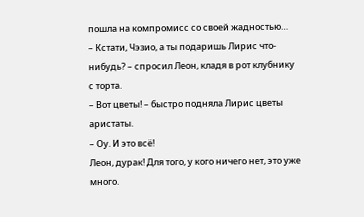пошла на компромисс со своей жадностью…
– Кстати, Чэзио, а ты подаришь Лирис что-нибудь? – спросил Леон, кладя в рот клубнику с торта.
– Вот цветы! – быстро подняла Лирис цветы аристаты.
– Оу. И это всё!
Леон, дурак! Для того, у кого ничего нет, это уже много.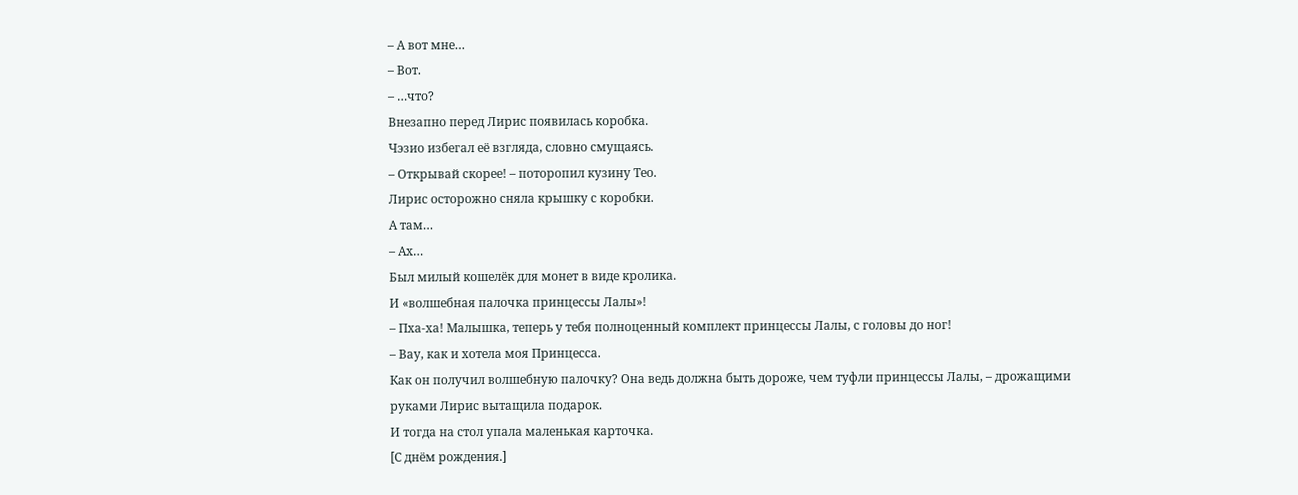– А вот мне…
– Вот.
– …что?
Внезапно перед Лирис появилась коробка.
Чэзио избегал её взгляда, словно смущаясь.
– Открывай скорее! – поторопил кузину Тео.
Лирис осторожно сняла крышку с коробки.
А там…
– Ах…
Был милый кошелёк для монет в виде кролика.
И «волшебная палочка принцессы Лалы»!
– Пха-ха! Малышка, теперь у тебя полноценный комплект принцессы Лалы, с головы до ног!
– Вау, как и хотела моя Принцесса.
Как он получил волшебную палочку? Она ведь должна быть дороже, чем туфли принцессы Лалы, – дрожащими руками Лирис вытащила подарок.
И тогда на стол упала маленькая карточка.
[С днём рождения.]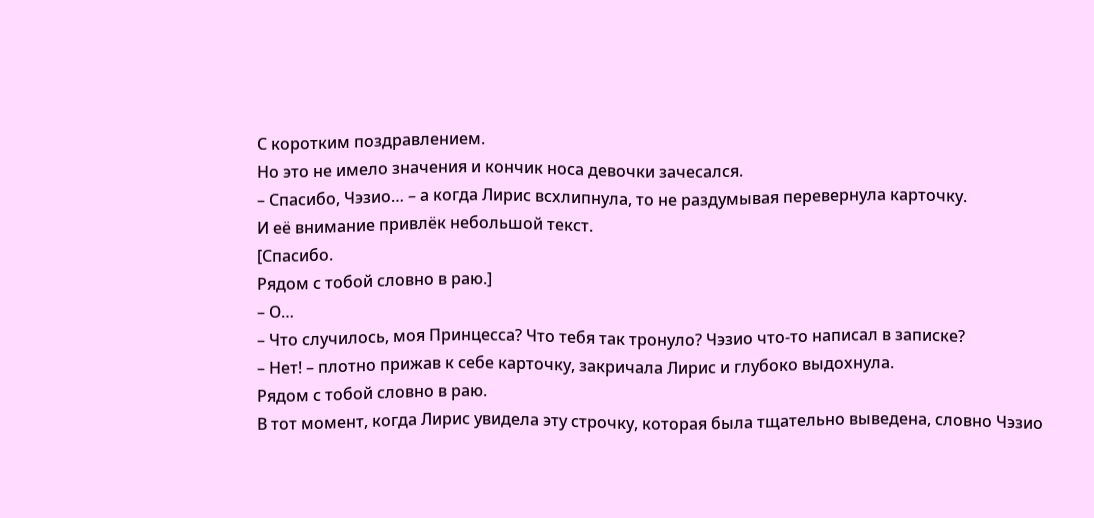С коротким поздравлением.
Но это не имело значения и кончик носа девочки зачесался.
– Спасибо, Чэзио… – а когда Лирис всхлипнула, то не раздумывая перевернула карточку.
И её внимание привлёк небольшой текст.
[Спасибо.
Рядом с тобой словно в раю.]
– О…
– Что случилось, моя Принцесса? Что тебя так тронуло? Чэзио что-то написал в записке?
– Нет! – плотно прижав к себе карточку, закричала Лирис и глубоко выдохнула.
Рядом с тобой словно в раю.
В тот момент, когда Лирис увидела эту строчку, которая была тщательно выведена, словно Чэзио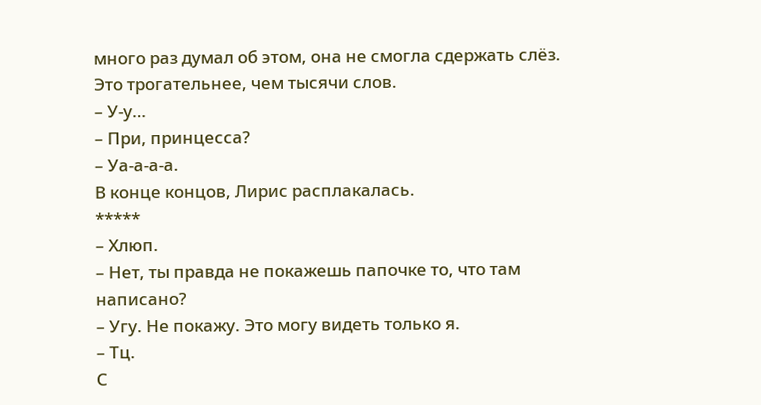много раз думал об этом, она не смогла сдержать слёз.
Это трогательнее, чем тысячи слов.
– У-у…
– При, принцесса?
– Уа-а-а-а.
В конце концов, Лирис расплакалась.
*****
– Хлюп.
– Нет, ты правда не покажешь папочке то, что там написано?
– Угу. Не покажу. Это могу видеть только я.
– Тц.
С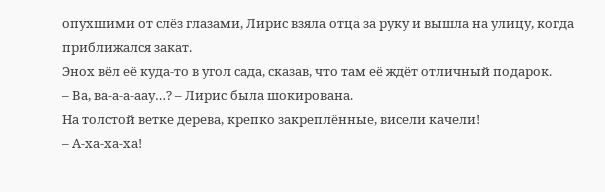опухшими от слёз глазами, Лирис взяла отца за руку и вышла на улицу, когда приближался закат.
Энох вёл её куда-то в угол сада, сказав, что там её ждёт отличный подарок.
– Ва, ва-а-а-аау…? – Лирис была шокирована.
На толстой ветке дерева, крепко закреплённые, висели качели!
– А-ха-ха-ха!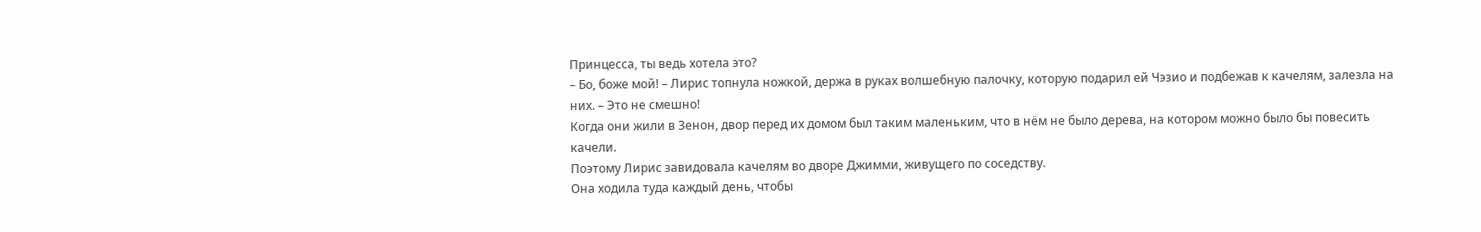Принцесса, ты ведь хотела это?
– Бо, боже мой! – Лирис топнула ножкой, держа в руках волшебную палочку, которую подарил ей Чэзио и подбежав к качелям, залезла на них. – Это не смешно!
Когда они жили в Зенон, двор перед их домом был таким маленьким, что в нём не было дерева, на котором можно было бы повесить качели.
Поэтому Лирис завидовала качелям во дворе Джимми, живущего по соседству.
Она ходила туда каждый день, чтобы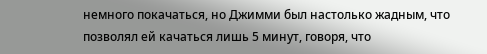немного покачаться, но Джимми был настолько жадным, что позволял ей качаться лишь 5 минут, говоря, что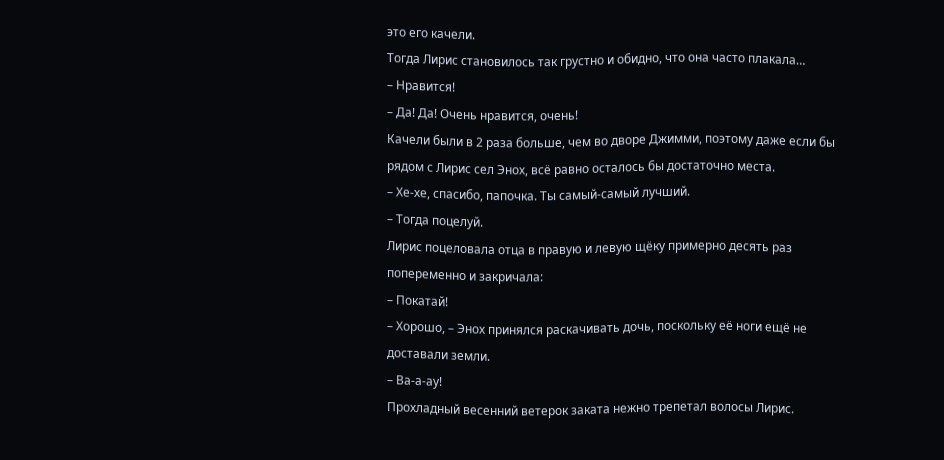это его качели.
Тогда Лирис становилось так грустно и обидно, что она часто плакала…
– Нравится!
– Да! Да! Очень нравится, очень!
Качели были в 2 раза больше, чем во дворе Джимми, поэтому даже если бы рядом с Лирис сел Энох, всё равно осталось бы достаточно места.
– Хе-хе, спасибо, папочка. Ты самый-самый лучший.
– Тогда поцелуй.
Лирис поцеловала отца в правую и левую щёку примерно десять раз попеременно и закричала:
– Покатай!
– Хорошо, – Энох принялся раскачивать дочь, поскольку её ноги ещё не доставали земли.
– Ва-а-ау!
Прохладный весенний ветерок заката нежно трепетал волосы Лирис.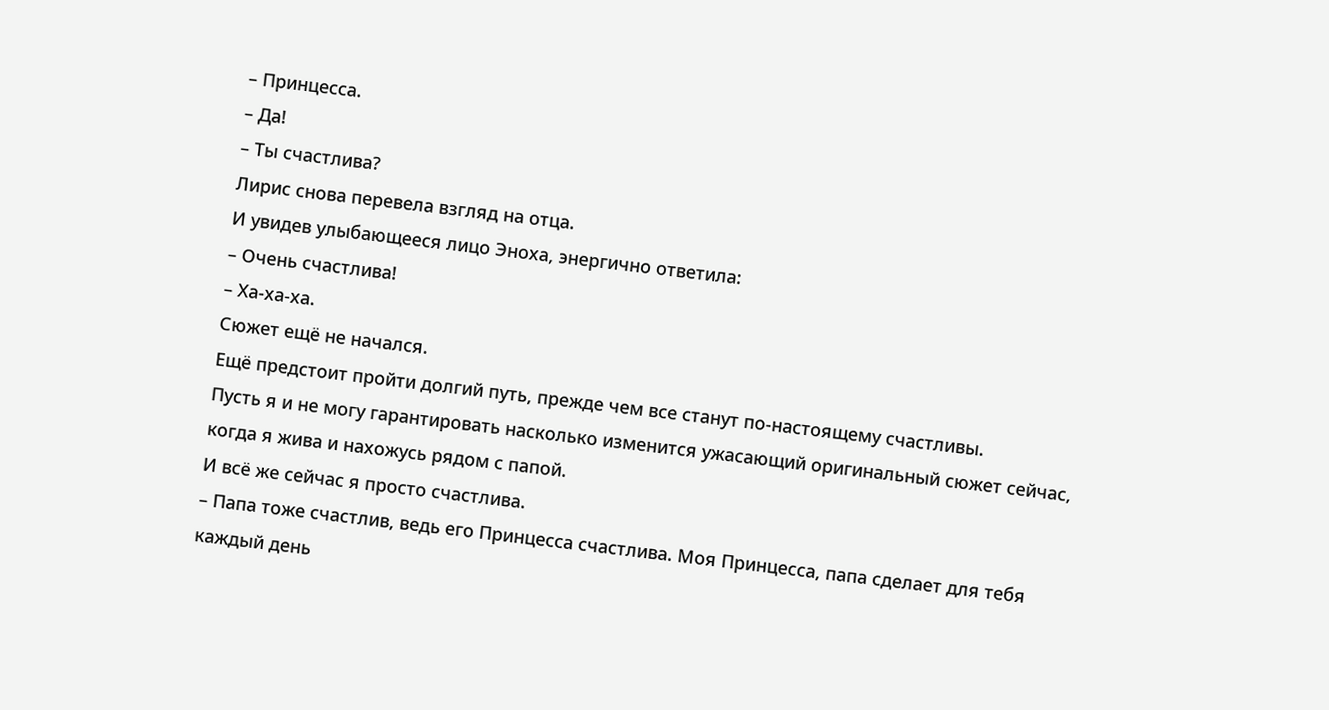– Принцесса.
– Да!
– Ты счастлива?
Лирис снова перевела взгляд на отца.
И увидев улыбающееся лицо Эноха, энергично ответила:
– Очень счастлива!
– Ха-ха-ха.
Сюжет ещё не начался.
Ещё предстоит пройти долгий путь, прежде чем все станут по-настоящему счастливы.
Пусть я и не могу гарантировать насколько изменится ужасающий оригинальный сюжет сейчас, когда я жива и нахожусь рядом с папой.
И всё же сейчас я просто счастлива.
– Папа тоже счастлив, ведь его Принцесса счастлива. Моя Принцесса, папа сделает для тебя каждый день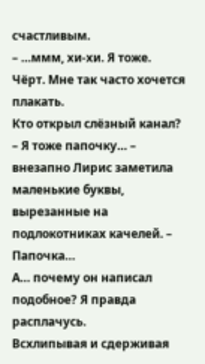счастливым.
– …ммм, хи-хи. Я тоже.
Чёрт. Мне так часто хочется плакать.
Кто открыл слёзный канал?
– Я тоже папочку… – внезапно Лирис заметила маленькие буквы, вырезанные на подлокотниках качелей. – Папочка…
А… почему он написал подобное? Я правда расплачусь.
Всхлипывая и сдерживая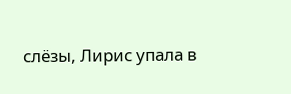слёзы, Лирис упала в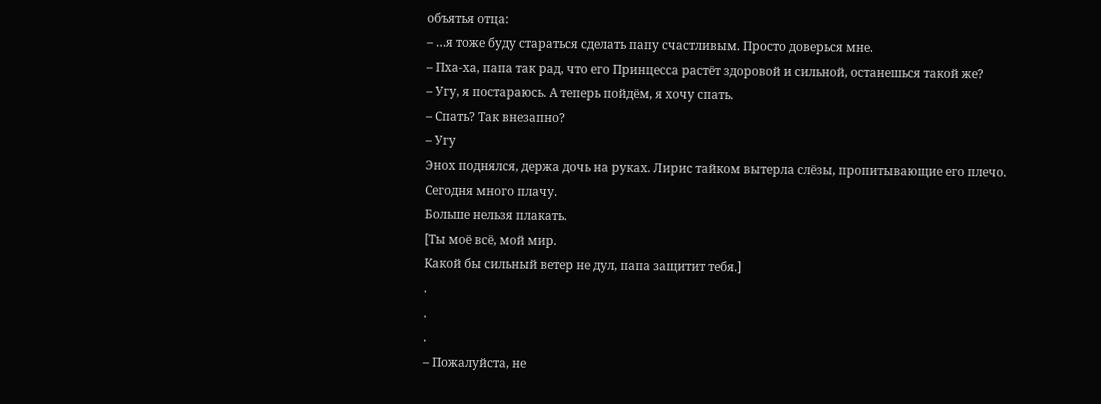объятья отца:
– …я тоже буду стараться сделать папу счастливым. Просто доверься мне.
– Пха-ха, папа так рад, что его Принцесса растёт здоровой и сильной, останешься такой же?
– Угу, я постараюсь. А теперь пойдём, я хочу спать.
– Спать? Так внезапно?
– Угу
Энох поднялся, держа дочь на руках. Лирис тайком вытерла слёзы, пропитывающие его плечо.
Сегодня много плачу.
Больше нельзя плакать.
[Ты моё всё, мой мир.
Какой бы сильный ветер не дул, папа защитит тебя.]
.
.
.
– Пожалуйста, не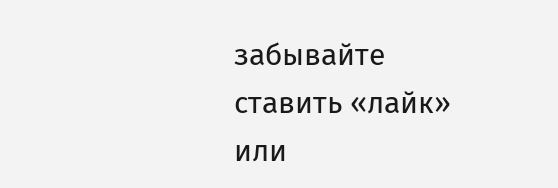забывайте ставить «лайк» или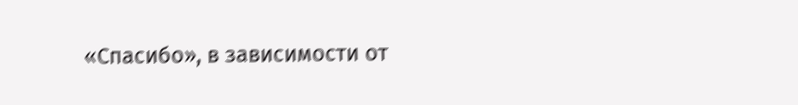«Спасибо», в зависимости от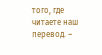того, где читаете наш перевод. –